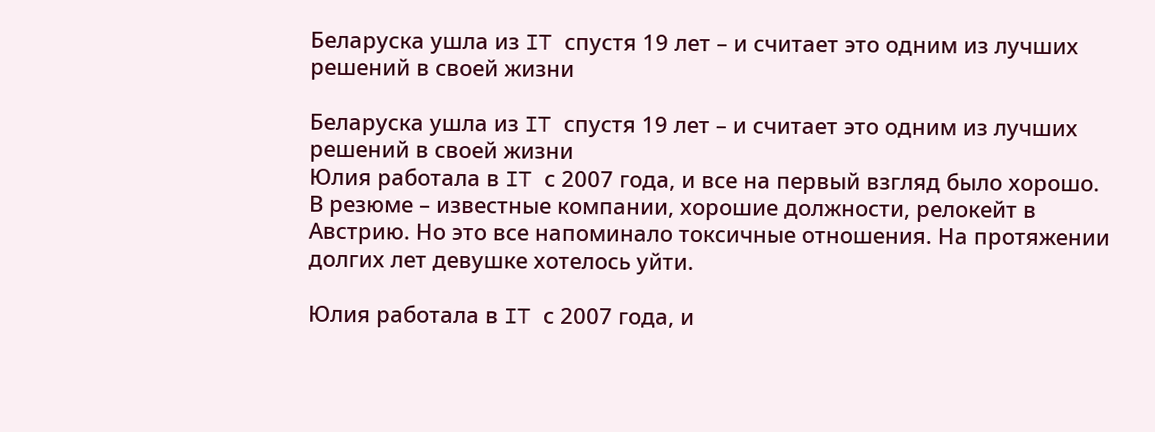Беларуска ушла из IT спустя 19 лет – и считает это одним из лучших решений в своей жизни

Беларуска ушла из IT спустя 19 лет – и считает это одним из лучших решений в своей жизни
Юлия работала в IT с 2007 года, и все на первый взгляд было хорошо. В резюме – известные компании, хорошие должности, релокейт в Австрию. Но это все напоминало токсичные отношения. На протяжении долгих лет девушке хотелось уйти.

Юлия работала в IT с 2007 года, и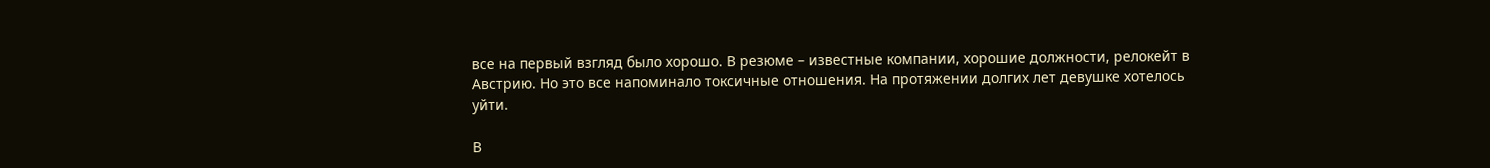все на первый взгляд было хорошо. В резюме – известные компании, хорошие должности, релокейт в Австрию. Но это все напоминало токсичные отношения. На протяжении долгих лет девушке хотелось уйти.

В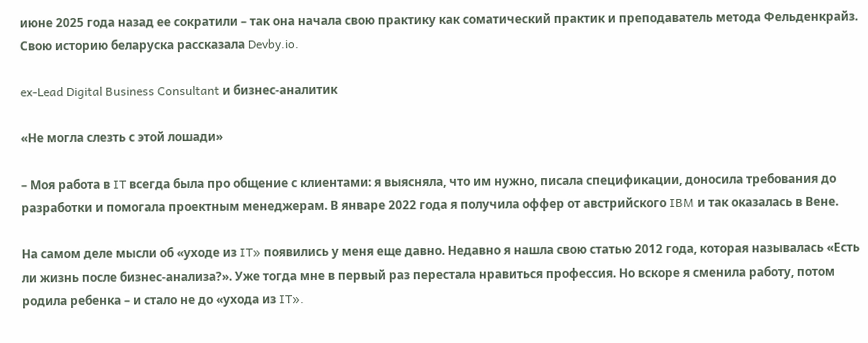июне 2025 года назад ее сократили – так она начала свою практику как соматический практик и преподаватель метода Фельденкрайз. Свою историю беларуска рассказала Devby.io.

ex-Lead Digital Business Consultant и бизнес-аналитик

«Не могла слезть с этой лошади»

– Моя работа в IT всегда была про общение с клиентами: я выясняла, что им нужно, писала спецификации, доносила требования до разработки и помогала проектным менеджерам. В январе 2022 года я получила оффер от австрийского IBM и так оказалась в Вене.

На самом деле мысли об «уходе из IT» появились у меня еще давно. Недавно я нашла свою статью 2012 года, которая называлась «Есть ли жизнь после бизнес-анализа?». Уже тогда мне в первый раз перестала нравиться профессия. Но вскоре я сменила работу, потом родила ребенка – и стало не до «ухода из IT».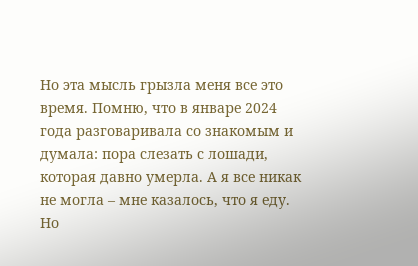Но эта мысль грызла меня все это время. Помню, что в январе 2024 года разговаривала со знакомым и думала: пора слезать с лошади, которая давно умерла. А я все никак не могла – мне казалось, что я еду. Но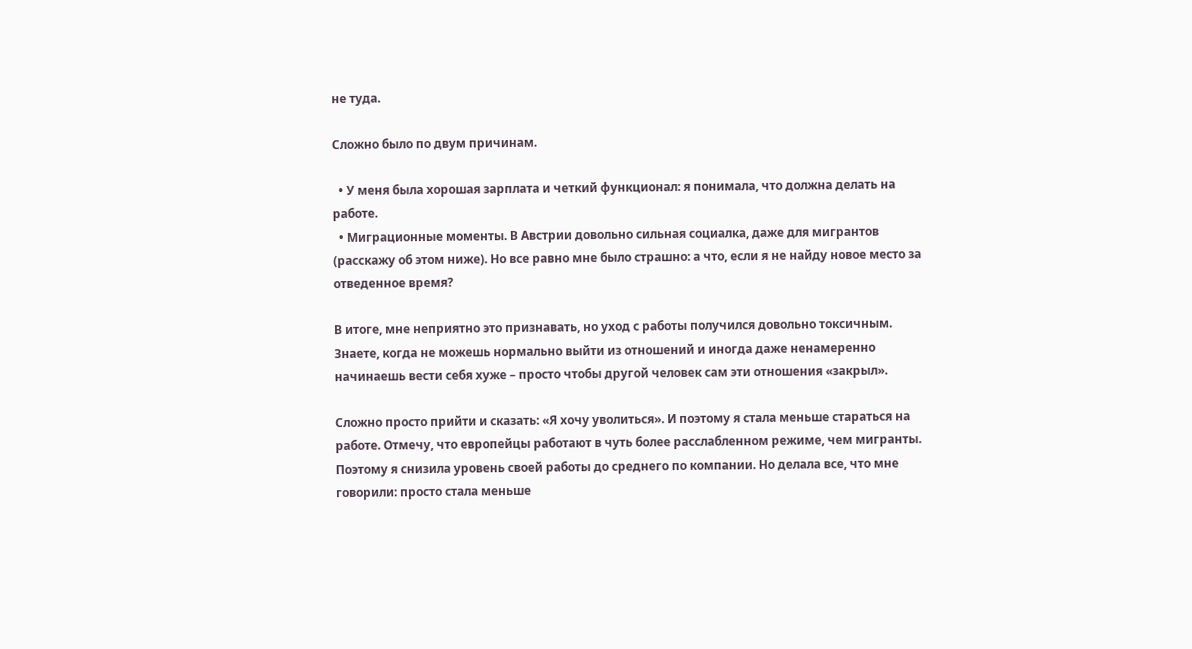не туда.

Сложно было по двум причинам.

  • У меня была хорошая зарплата и четкий функционал: я понимала, что должна делать на работе.
  • Миграционные моменты. В Австрии довольно сильная социалка, даже для мигрантов (расскажу об этом ниже). Но все равно мне было страшно: а что, если я не найду новое место за отведенное время?

В итоге, мне неприятно это признавать, но уход с работы получился довольно токсичным. Знаете, когда не можешь нормально выйти из отношений и иногда даже ненамеренно начинаешь вести себя хуже – просто чтобы другой человек сам эти отношения «закрыл».

Сложно просто прийти и сказать: «Я хочу уволиться». И поэтому я стала меньше стараться на работе. Отмечу, что европейцы работают в чуть более расслабленном режиме, чем мигранты. Поэтому я снизила уровень своей работы до среднего по компании. Но делала все, что мне говорили: просто стала меньше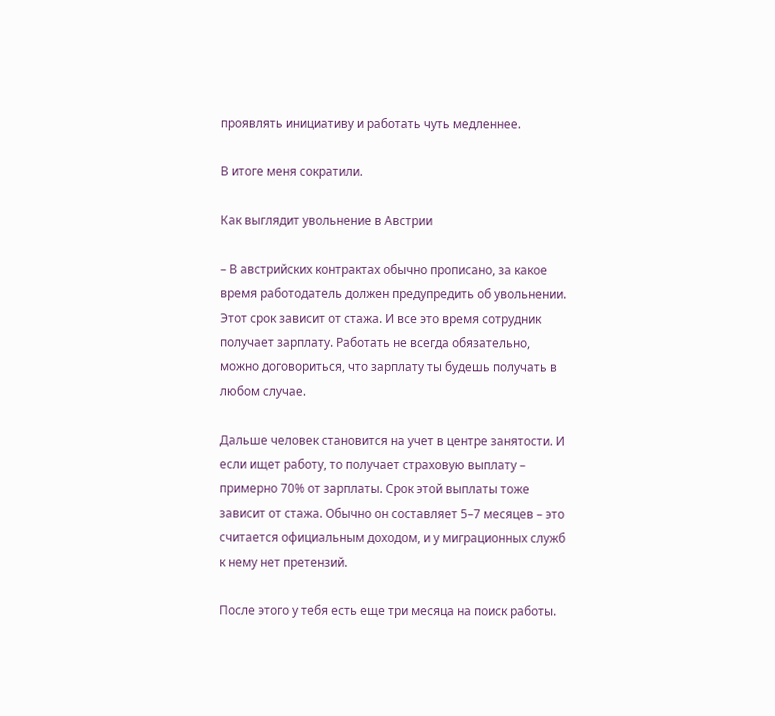проявлять инициативу и работать чуть медленнее.

В итоге меня сократили.

Как выглядит увольнение в Австрии

– В австрийских контрактах обычно прописано, за какое время работодатель должен предупредить об увольнении. Этот срок зависит от стажа. И все это время сотрудник получает зарплату. Работать не всегда обязательно, можно договориться, что зарплату ты будешь получать в любом случае.

Дальше человек становится на учет в центре занятости. И если ищет работу, то получает страховую выплату – примерно 70% от зарплаты. Срок этой выплаты тоже зависит от стажа. Обычно он составляет 5–7 месяцев – это считается официальным доходом, и у миграционных служб к нему нет претензий.

После этого у тебя есть еще три месяца на поиск работы.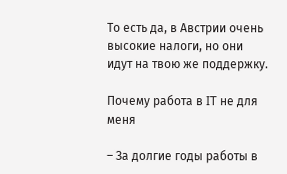То есть да, в Австрии очень высокие налоги, но они идут на твою же поддержку.

Почему работа в IT не для меня

– За долгие годы работы в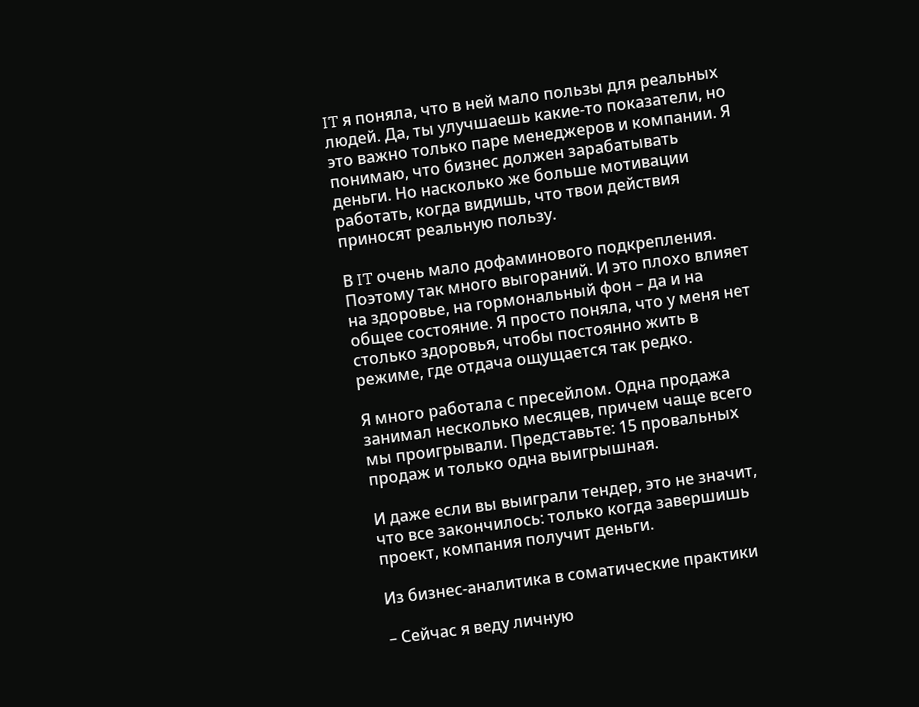IT я поняла, что в ней мало пользы для реальных людей. Да, ты улучшаешь какие-то показатели, но это важно только паре менеджеров и компании. Я понимаю, что бизнес должен зарабатывать деньги. Но насколько же больше мотивации работать, когда видишь, что твои действия приносят реальную пользу.

В IT очень мало дофаминового подкрепления. Поэтому так много выгораний. И это плохо влияет на здоровье, на гормональный фон – да и на общее состояние. Я просто поняла, что у меня нет столько здоровья, чтобы постоянно жить в режиме, где отдача ощущается так редко.

Я много работала с пресейлом. Одна продажа занимал несколько месяцев, причем чаще всего мы проигрывали. Представьте: 15 провальных продаж и только одна выигрышная.

И даже если вы выиграли тендер, это не значит, что все закончилось: только когда завершишь проект, компания получит деньги.

Из бизнес-аналитика в соматические практики

– Сейчас я веду личную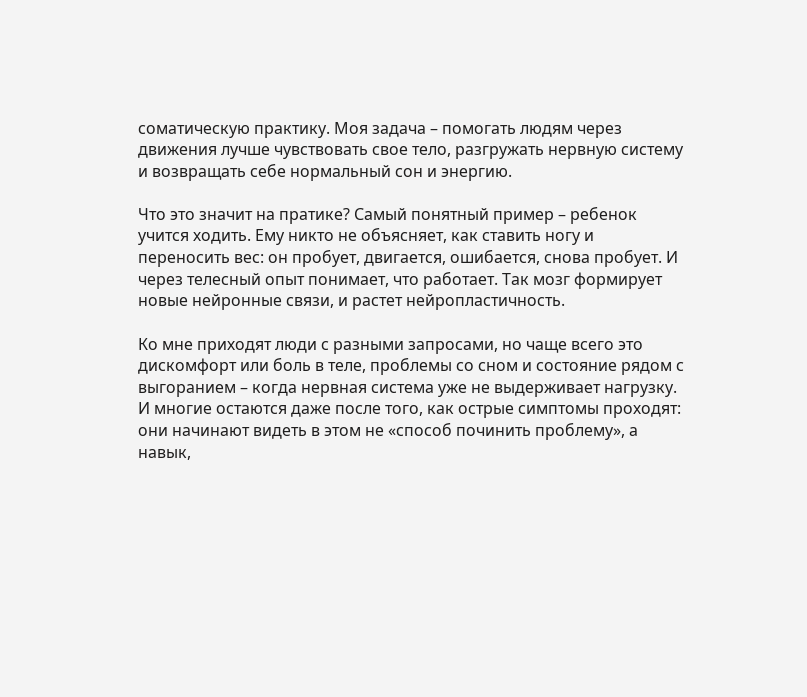соматическую практику. Моя задача – помогать людям через движения лучше чувствовать свое тело, разгружать нервную систему и возвращать себе нормальный сон и энергию.

Что это значит на пратике? Самый понятный пример – ребенок учится ходить. Ему никто не объясняет, как ставить ногу и переносить вес: он пробует, двигается, ошибается, снова пробует. И через телесный опыт понимает, что работает. Так мозг формирует новые нейронные связи, и растет нейропластичность.

Ко мне приходят люди с разными запросами, но чаще всего это дискомфорт или боль в теле, проблемы со сном и состояние рядом с выгоранием – когда нервная система уже не выдерживает нагрузку. И многие остаются даже после того, как острые симптомы проходят: они начинают видеть в этом не «способ починить проблему», а навык,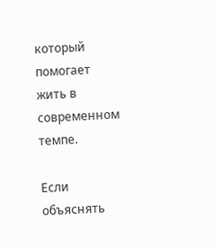который помогает жить в современном темпе.

Если объяснять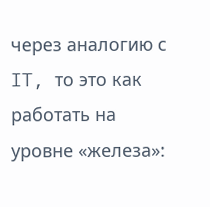через аналогию с IT, то это как работать на уровне «железа»: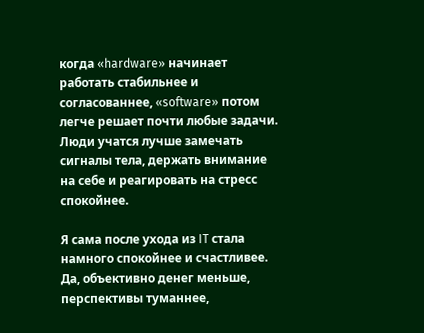когда «hardware» начинает работать стабильнее и согласованнее, «software» потом легче решает почти любые задачи. Люди учатся лучше замечать сигналы тела, держать внимание на себе и реагировать на стресс спокойнее.

Я сама после ухода из IT стала намного спокойнее и счастливее. Да, объективно денег меньше, перспективы туманнее,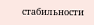стабильности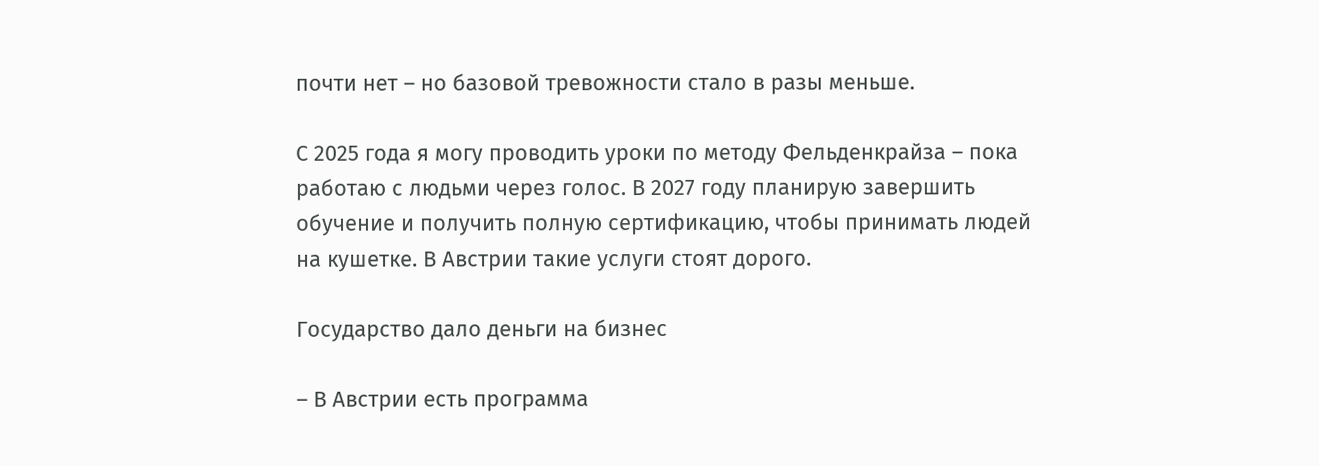почти нет – но базовой тревожности стало в разы меньше.

С 2025 года я могу проводить уроки по методу Фельденкрайза – пока работаю с людьми через голос. В 2027 году планирую завершить обучение и получить полную сертификацию, чтобы принимать людей на кушетке. В Австрии такие услуги стоят дорого.

Государство дало деньги на бизнес

– В Австрии есть программа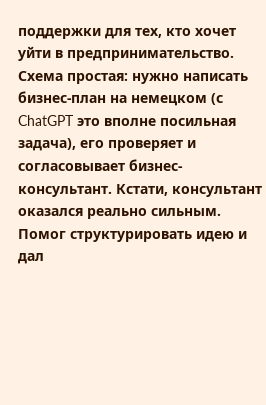поддержки для тех, кто хочет уйти в предпринимательство. Схема простая: нужно написать бизнес-план на немецком (с ChatGPT это вполне посильная задача), его проверяет и согласовывает бизнес-консультант. Кстати, консультант оказался реально сильным. Помог структурировать идею и дал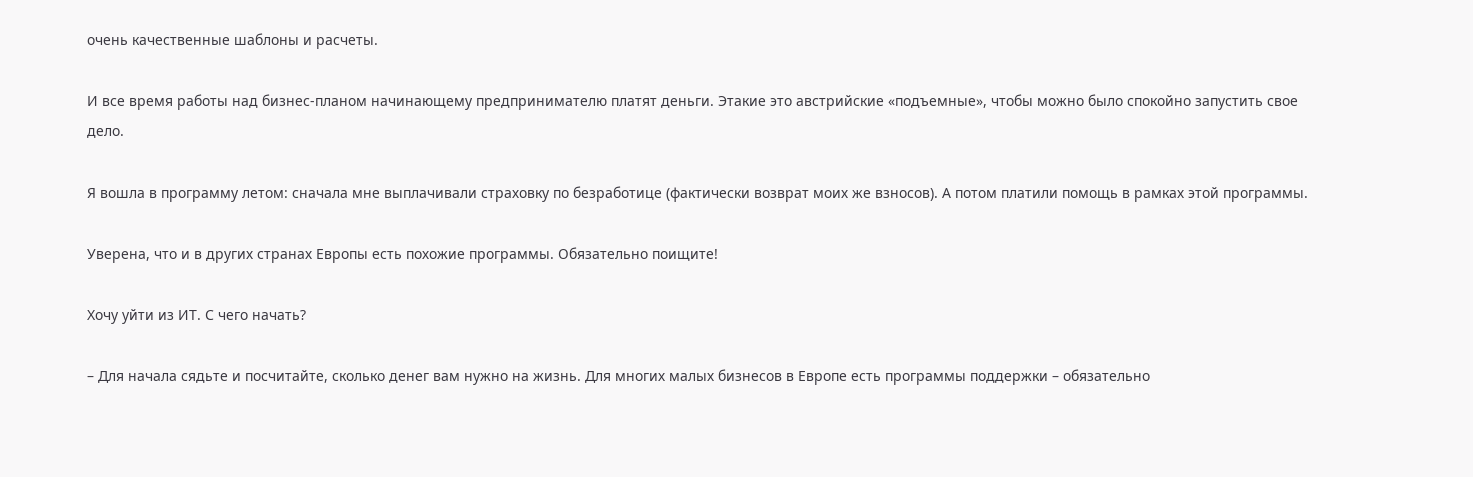очень качественные шаблоны и расчеты.

И все время работы над бизнес-планом начинающему предпринимателю платят деньги. Этакие это австрийские «подъемные», чтобы можно было спокойно запустить свое дело.

Я вошла в программу летом: сначала мне выплачивали страховку по безработице (фактически возврат моих же взносов). А потом платили помощь в рамках этой программы.

Уверена, что и в других странах Европы есть похожие программы. Обязательно поищите!

Хочу уйти из ИТ. С чего начать?

– Для начала сядьте и посчитайте, сколько денег вам нужно на жизнь. Для многих малых бизнесов в Европе есть программы поддержки – обязательно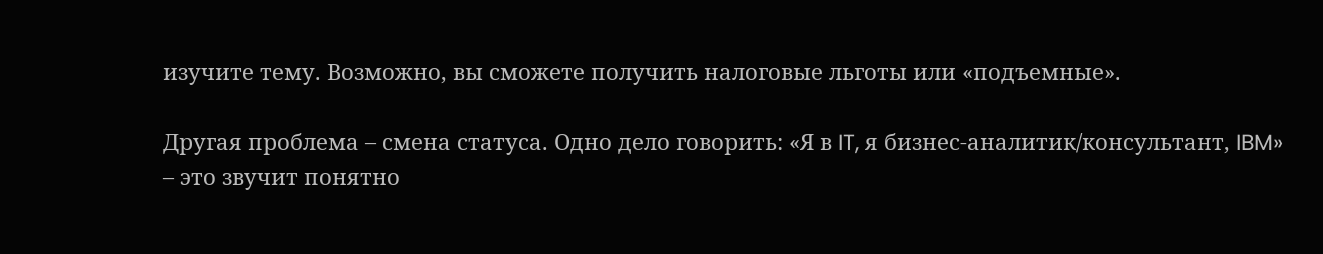изучите тему. Возможно, вы сможете получить налоговые льготы или «подъемные».

Другая проблема – смена статуса. Одно дело говорить: «Я в IT, я бизнес-аналитик/консультант, IBM» – это звучит понятно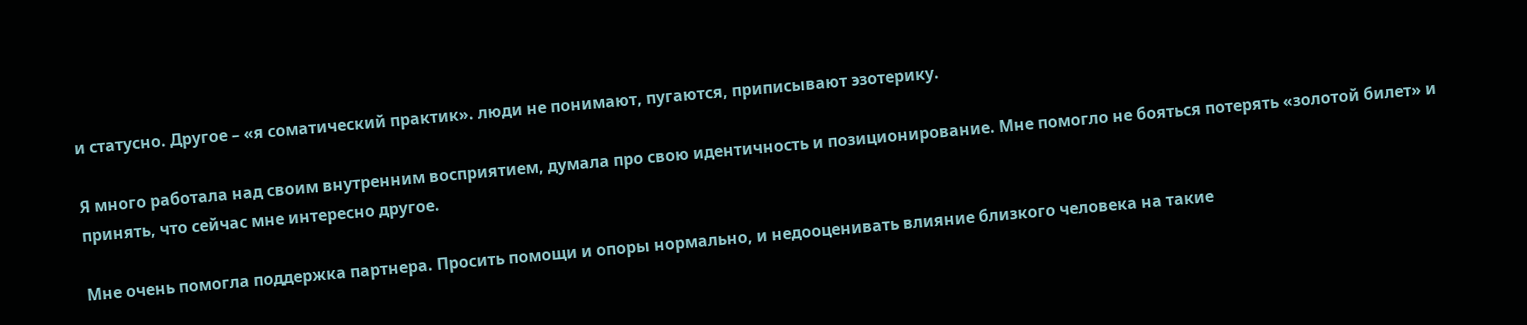и статусно. Другое – «я соматический практик». люди не понимают, пугаются, приписывают эзотерику.

Я много работала над своим внутренним восприятием, думала про свою идентичность и позиционирование. Мне помогло не бояться потерять «золотой билет» и принять, что сейчас мне интересно другое.

Мне очень помогла поддержка партнера. Просить помощи и опоры нормально, и недооценивать влияние близкого человека на такие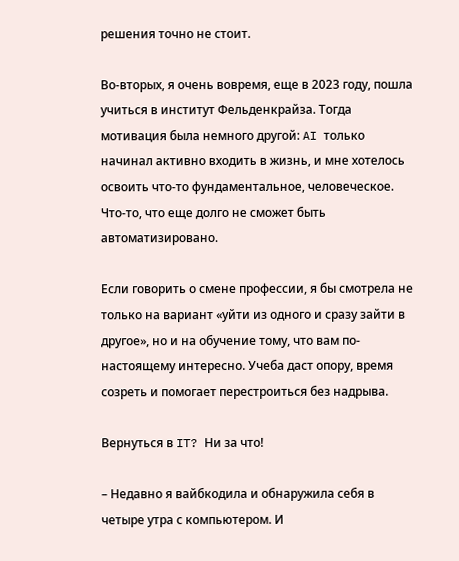решения точно не стоит.

Во-вторых, я очень вовремя, еще в 2023 году, пошла учиться в институт Фельденкрайза. Тогда мотивация была немного другой: AI только начинал активно входить в жизнь, и мне хотелось освоить что-то фундаментальное, человеческое. Что-то, что еще долго не сможет быть автоматизировано.

Если говорить о смене профессии, я бы смотрела не только на вариант «уйти из одного и сразу зайти в другое», но и на обучение тому, что вам по-настоящему интересно. Учеба даст опору, время созреть и помогает перестроиться без надрыва.

Вернуться в IT? Ни за что!

– Недавно я вайбкодила и обнаружила себя в четыре утра с компьютером. И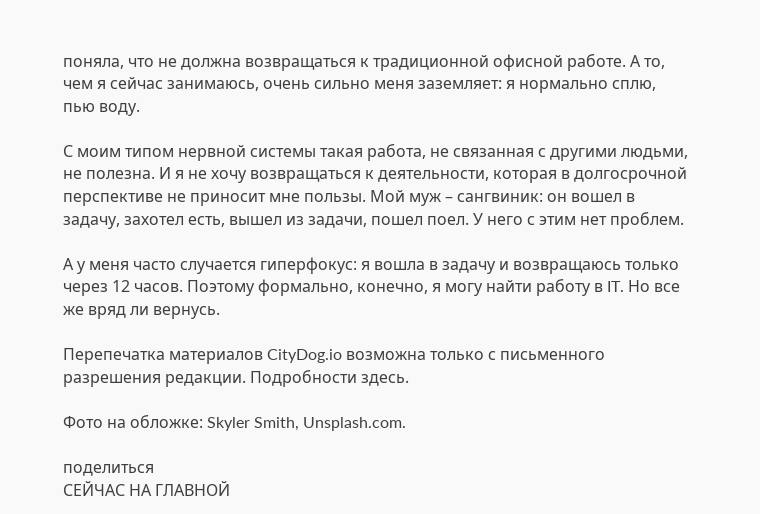поняла, что не должна возвращаться к традиционной офисной работе. А то, чем я сейчас занимаюсь, очень сильно меня заземляет: я нормально сплю, пью воду.

С моим типом нервной системы такая работа, не связанная с другими людьми, не полезна. И я не хочу возвращаться к деятельности, которая в долгосрочной перспективе не приносит мне пользы. Мой муж – сангвиник: он вошел в задачу, захотел есть, вышел из задачи, пошел поел. У него с этим нет проблем.

А у меня часто случается гиперфокус: я вошла в задачу и возвращаюсь только через 12 часов. Поэтому формально, конечно, я могу найти работу в IT. Но все же вряд ли вернусь.

Перепечатка материалов CityDog.io возможна только с письменного разрешения редакции. Подробности здесь.

Фото на обложке: Skyler Smith, Unsplash.com.

поделиться
СЕЙЧАС НА ГЛАВНОЙ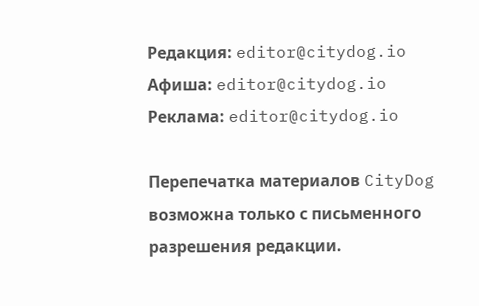Редакция: editor@citydog.io
Афиша: editor@citydog.io
Реклама: editor@citydog.io

Перепечатка материалов CityDog возможна только с письменного разрешения редакции.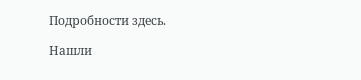Подробности здесь.

Нашли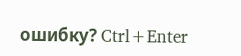ошибку? Ctrl+Enter